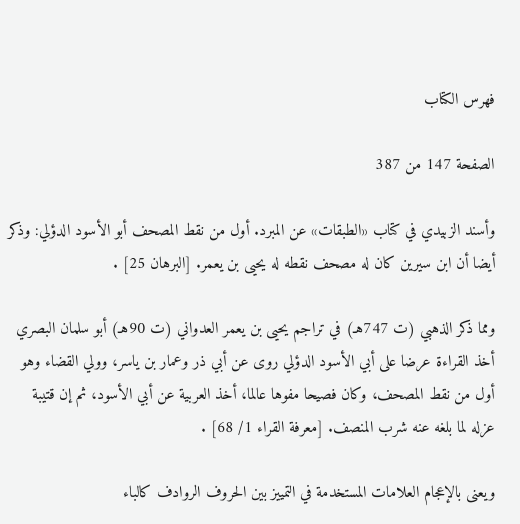فهرس الكتاب

الصفحة 147 من 387

وأسند الزبيدي في كتاب «الطبقات» عن المبرد. أول من نقط المصحف أبو الأسود الدؤلي: وذكر أيضا أن ابن سيرين كان له مصحف نقطه له يحيى بن يعمر. [البرهان 25] .

ومما ذكر الذهبي (ت 747هـ) في تراجم يحيى بن يعمر العدواني (ت 90هـ) أبو سلمان البصري أخذ القراءة عرضا على أبي الأسود الدؤلي روى عن أبي ذر وعمار بن ياسر، وولي القضاء وهو أول من نقط المصحف، وكان فصيحا مفوها عالما، أخذ العربية عن أبي الأسود، ثم إن قتيبة عزله لما بلغه عنه شرب المنصف. [معرفة القراء 1/ 68] .

ويعنى بالإعجام العلامات المستخدمة في التمييز بين الحروف الروادف كالباء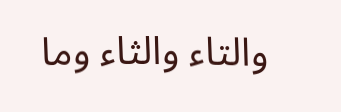والتاء والثاء وما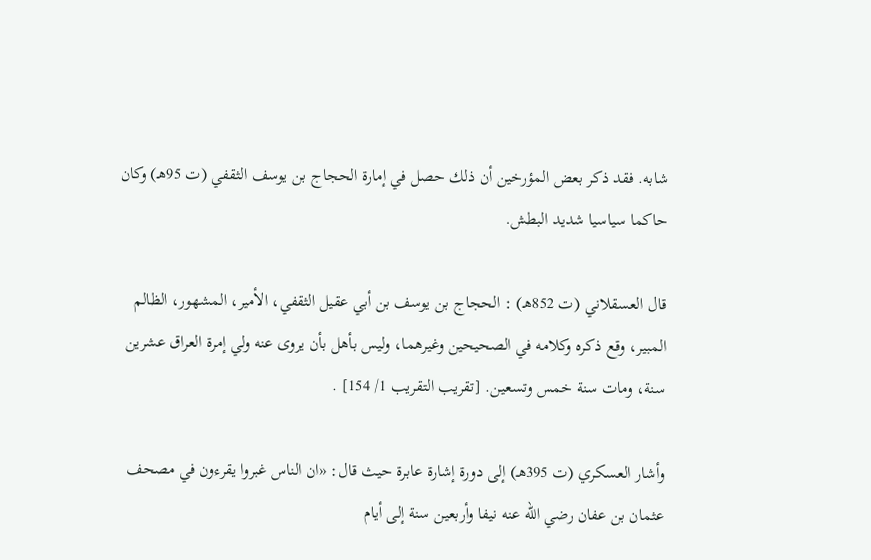شابه. فقد ذكر بعض المؤرخين أن ذلك حصل في إمارة الحجاج بن يوسف الثقفي (ت 95هـ) وكان حاكما سياسيا شديد البطش.

قال العسقلاني (ت 852هـ) : الحجاج بن يوسف بن أبي عقيل الثقفي، الأمير، المشهور، الظالم المبير، وقع ذكره وكلامه في الصحيحين وغيرهما، وليس بأهل بأن يروى عنه ولي إمرة العراق عشرين سنة، ومات سنة خمس وتسعين. [تقريب التقريب 1/ 154] .

وأشار العسكري (ت 395هـ) إلى دورة إشارة عابرة حيث قال: «ان الناس غبروا يقرءون في مصحف عثمان بن عفان رضي الله عنه نيفا وأربعين سنة إلى أيام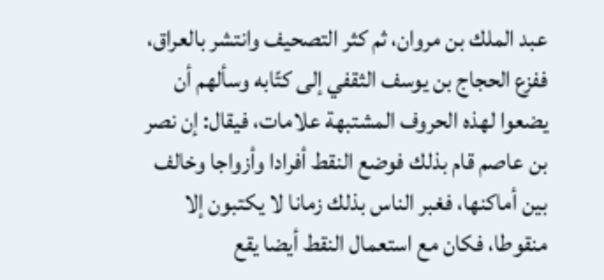عبد الملك بن مروان، ثم كثر التصحيف وانتشر بالعراق، ففزع الحجاج بن يوسف الثقفي إلى كتّابه وسألهم أن يضعوا لهذه الحروف المشتبهة علامات، فيقال: إن نصر بن عاصم قام بذلك فوضع النقط أفرادا وأزواجا وخالف بين أماكنها، فغبر الناس بذلك زمانا لا يكتبون إلا منقوطا، فكان مع استعمال النقط أيضا يقع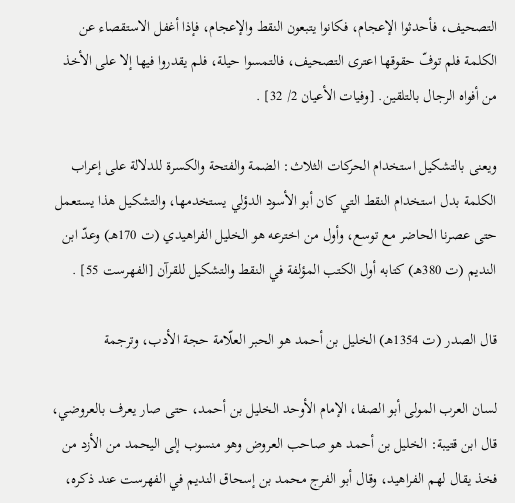التصحيف، فأحدثوا الإعجام، فكانوا يتبعون النقط والإعجام، فإذا أغفل الاستقصاء عن الكلمة فلم توفّ حقوقها اعترى التصحيف، فالتمسوا حيلة، فلم يقدروا فيها إلا على الأخذ من أفواه الرجال بالتلقين. [وفيات الأعيان 2/ 32] .

ويعنى بالتشكيل استخدام الحركات الثلاث: الضمة والفتحة والكسرة للدلالة على إعراب الكلمة بدل استخدام النقط التي كان أبو الأسود الدؤلي يستخدمها، والتشكيل هذا يستعمل حتى عصرنا الحاضر مع توسع، وأول من اخترعه هو الخليل الفراهيدي (ت 170هـ) وعدّ ابن النديم (ت 380هـ) كتابه أول الكتب المؤلفة في النقط والتشكيل للقرآن [الفهرست 55] .

قال الصدر (ت 1354هـ) الخليل بن أحمد هو الحبر العلّامة حجة الأدب، وترجمة

لسان العرب المولى أبو الصفا، الإمام الأوحد الخليل بن أحمد، حتى صار يعرف بالعروضي، قال ابن قتيبة: الخليل بن أحمد هو صاحب العروض وهو منسوب إلى اليحمد من الأزد من فخذ يقال لهم الفراهيد، وقال أبو الفرج محمد بن إسحاق النديم في الفهرست عند ذكره،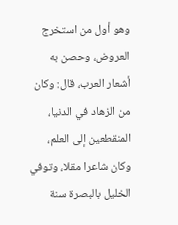وهو أول من استخرج العروض، وحصن به أشعار العرب، قال: وكان من الزهاد في الدنيا، المنقطعين إلى العلم، وكان شاعرا مقلا، وتوفي الخليل بالبصرة سنة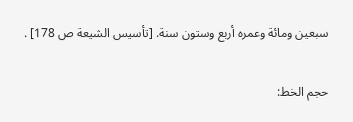سبعين ومائة وعمره أربع وستون سنة. [تأسيس الشيعة ص 178] .

حجم الخط: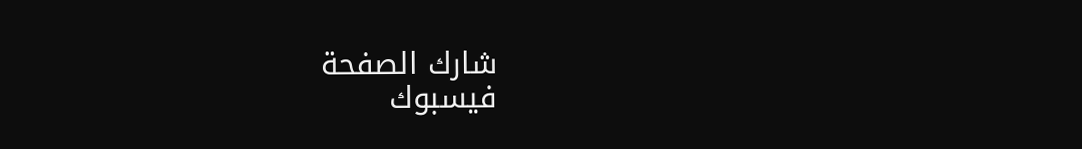شارك الصفحة
فيسبوك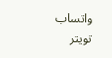واتساب تويتر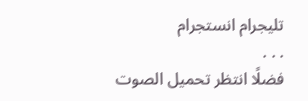تليجرام انستجرام
. . .
فضلًا انتظر تحميل الصوت